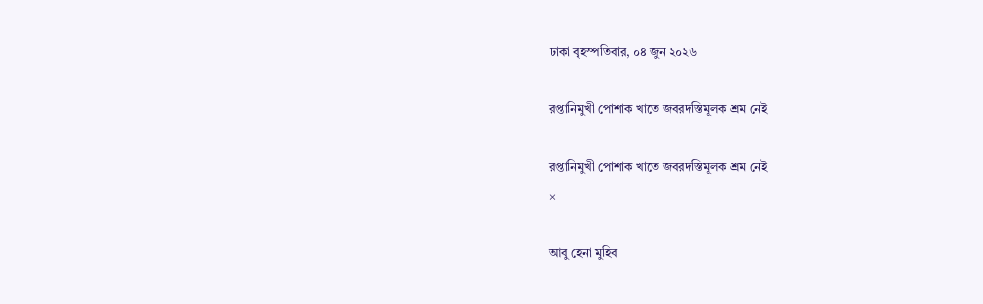ঢাকা বৃহস্পতিবার, ০৪ জুন ২০২৬

রপ্তানিমুখী পোশাক খাতে জবরদস্তিমূলক শ্রম নেই

রপ্তানিমুখী পোশাক খাতে জবরদস্তিমূলক শ্রম নেই
×

আবু হেনা মুহিব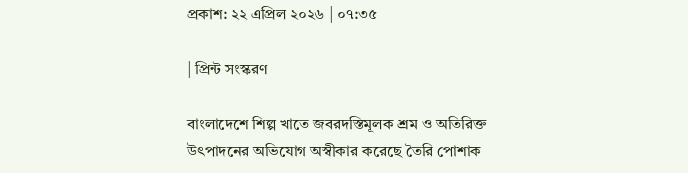প্রকাশ: ২২ এপ্রিল ২০২৬ | ০৭:৩৫

| প্রিন্ট সংস্করণ

বাংলাদেশে শিল্প খাতে জবরদস্তিমূলক শ্রম ও অতিরিক্ত উৎপাদনের অভিযোগ অস্বীকার করেছে তৈরি পোশাক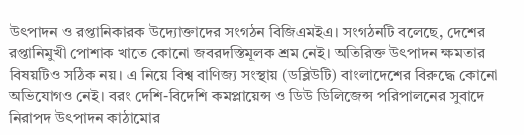উৎপাদন ও রপ্তানিকারক উদ্যোক্তাদের সংগঠন বিজিএমইএ। সংগঠনটি বলেছে, দেশের রপ্তানিমুখী পোশাক খাতে কোনো জবরদস্তিমূলক শ্রম নেই। অতিরিক্ত উৎপাদন ক্ষমতার বিষয়টিও সঠিক নয়। এ নিয়ে বিশ্ব বাণিজ্য সংস্থায় (ডব্লিউটি) বাংলাদেশের বিরুদ্ধে কোনো অভিযোগও নেই। বরং দেশি-বিদেশি কমপ্লায়েন্স ও ডিউ ডিলিজেন্স পরিপালনের সুবাদে নিরাপদ উৎপাদন কাঠামোর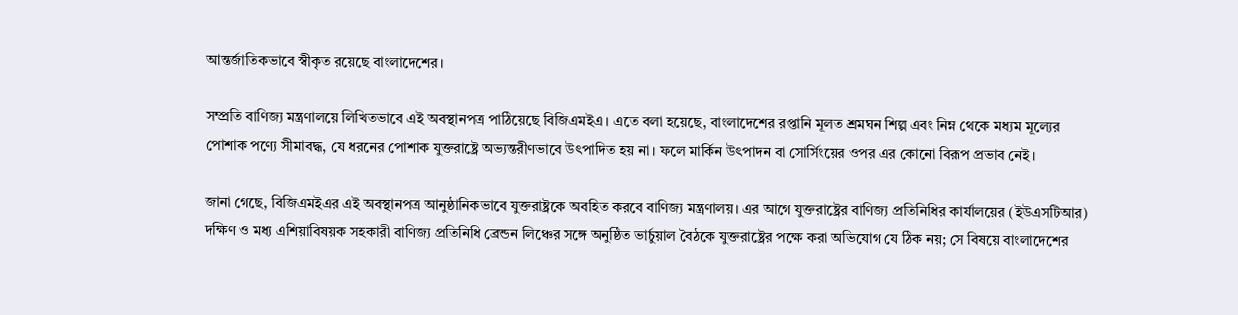আন্তর্জাতিকভাবে স্বীকৃত রয়েছে বাংলাদেশের।

সম্প্রতি বাণিজ্য মন্ত্রণালয়ে লিখিতভাবে এই অবস্থানপত্র পাঠিয়েছে বিজিএমইএ। এতে বলা হয়েছে, বাংলাদেশের রপ্তানি মূলত শ্রমঘন শিল্প এবং নিম্ন থেকে মধ্যম মূল্যের পোশাক পণ্যে সীমাবদ্ধ, যে ধরনের পোশাক যুক্তরাষ্ট্রে অভ্যন্তরীণভাবে উৎপাদিত হয় না। ফলে মার্কিন উৎপাদন বা সোর্সিংয়ের ওপর এর কোনো বিরূপ প্রভাব নেই।

জানা গেছে, বিজিএমইএর এই অবস্থানপত্র আনুষ্ঠানিকভাবে যুক্তরাষ্ট্রকে অবহিত করবে বাণিজ্য মন্ত্রণালয়। এর আগে যুক্তরাষ্ট্রের বাণিজ্য প্রতিনিধির কার্যালয়ের (ইউএসটিআর) দক্ষিণ ও মধ্য এশিয়াবিষয়ক সহকারী বাণিজ্য প্রতিনিধি ব্রেন্ডন লিঞ্চের সঙ্গে অনুষ্ঠিত ভার্চুয়াল বৈঠকে যুক্তরাষ্ট্রের পক্ষে করা অভিযোগ যে ঠিক নয়; সে বিষয়ে বাংলাদেশের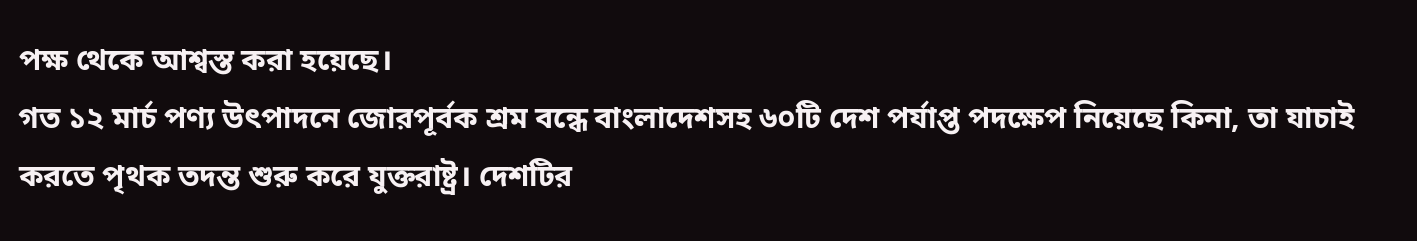পক্ষ থেকে আশ্বস্ত করা হয়েছে।
গত ১২ মার্চ পণ্য উৎপাদনে জোরপূর্বক শ্রম বন্ধে বাংলাদেশসহ ৬০টি দেশ পর্যাপ্ত পদক্ষেপ নিয়েছে কিনা, তা যাচাই করতে পৃথক তদন্ত শুরু করে যুক্তরাষ্ট্র। দেশটির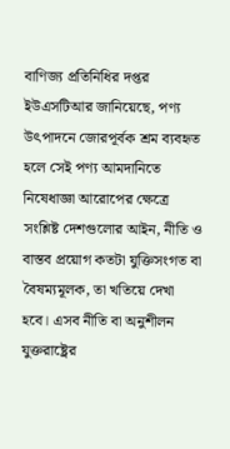বাণিজ্য প্রতিনিধির দপ্তর ইউএসটিআর জানিয়েছে, পণ্য উৎপাদনে জোরপূর্বক শ্রম ব্যবহৃত হলে সেই পণ্য আমদানিতে নিষেধাজ্ঞা আরোপের ক্ষেত্রে সংশ্লিষ্ট দেশগুলোর আইন, নীতি ও বাস্তব প্রয়োগ কতটা যুক্তিসংগত বা বৈষম্যমূলক, তা খতিয়ে দেখা হবে। এসব নীতি বা অনুশীলন যুক্তরাষ্ট্রের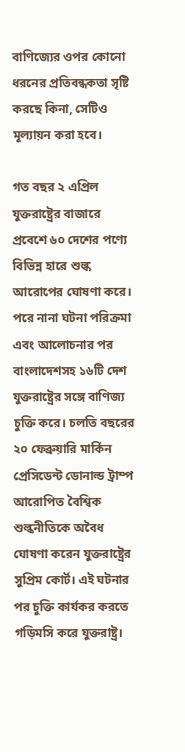বাণিজ্যের ওপর কোনো ধরনের প্রতিবন্ধকতা সৃষ্টি করছে কিনা, সেটিও মূল্যায়ন করা হবে।

গত বছর ২ এপ্রিল যুক্তরাষ্ট্রের বাজারে প্রবেশে ৬০ দেশের পণ্যে বিভিন্ন হারে শুল্ক আরোপের ঘোষণা করে। পরে নানা ঘটনা পরিক্রমা এবং আলোচনার পর  বাংলাদেশসহ ১৬টি দেশ যুক্তরাষ্ট্রের সঙ্গে বাণিজ্য চুক্তি করে। চলতি বছরের ২০ ফেব্রুয়ারি মার্কিন প্রেসিডেন্ট ডোনাল্ড ট্রাম্প আরোপিত বৈশ্বিক শুল্কনীতিকে অবৈধ ঘোষণা করেন যুক্তরাষ্ট্রের সুপ্রিম কোর্ট। এই ঘটনার পর চুক্তি কার্যকর করতে গড়িমসি করে যুক্তরাষ্ট্র।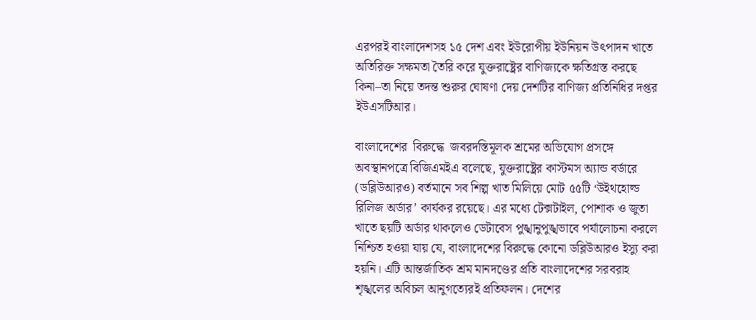এরপরই বাংলাদেশসহ ১৫ দেশ এবং ইউরোপীয় ইউনিয়ন উৎপাদন খাতে অতিরিক্ত সক্ষমতা তৈরি করে যুক্তরাষ্ট্রের বাণিজ্যকে ক্ষতিগ্রস্ত করছে কিনা–তা নিয়ে তদন্ত শুরুর ঘোষণা দেয় দেশটির বাণিজ্য প্রতিনিধির দপ্তর ইউএসটিআর।

বাংলাদেশের  বিরুদ্ধে  জবরদস্তিমূলক শ্রমের অভিযোগ প্রসঙ্গে অবস্থানপত্রে বিজিএমইএ বলেছে, যুক্তরাষ্ট্রের কাস্টমস অ্যান্ড বর্ডারে (ডব্লিউআরও) বর্তমানে সব শিল্প খাত মিলিয়ে মোট ৫৫টি ‘উইথহোল্ড রিলিজ অর্ডার’ কার্যকর রয়েছে। এর মধ্যে টেক্সটাইল, পোশাক ও জুতা খাতে ছয়টি অর্ডার থাকলেও ডেটাবেস পুঙ্খানুপুঙ্খভাবে পর্যালোচনা করলে নিশ্চিত হওয়া যায় যে, বাংলাদেশের বিরুদ্ধে কোনো ডব্লিউআরও ইস্যু করা হয়নি। এটি আন্তর্জাতিক শ্রম মানদণ্ডের প্রতি বাংলাদেশের সরবরাহ শৃঙ্খলের অবিচল আনুগত্যেরই প্রতিফলন। দেশের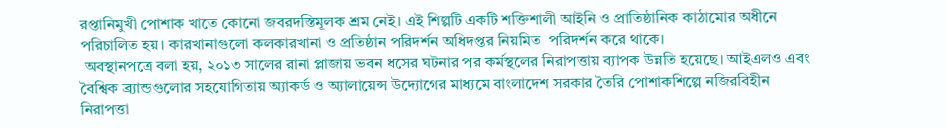রপ্তানিমুখী পোশাক খাতে কোনো জবরদস্তিমূলক শ্রম নেই। এই শিল্পটি একটি শক্তিশালী আইনি ও প্রাতিষ্ঠানিক কাঠামোর অধীনে পরিচালিত হয়। কারখানাগুলো কলকারখানা ও প্রতিষ্ঠান পরিদর্শন অধিদপ্তর নিয়মিত  পরিদর্শন করে থাকে।
 অবস্থানপত্রে বলা হয়, ২০১৩ সালের রানা প্লাজায় ভবন ধসের ঘটনার পর কর্মস্থলের নিরাপত্তায় ব্যাপক উন্নতি হয়েছে। আইএলও এবং বৈশ্বিক ব্র্যান্ডগুলোর সহযোগিতায় অ্যাকর্ড ও অ্যালায়েন্স উদ্যোগের মাধ্যমে বাংলাদেশ সরকার তৈরি পোশাকশিল্পে নজিরবিহীন নিরাপত্তা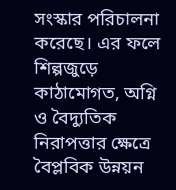সংস্কার পরিচালনা করেছে। এর ফলে শিল্পজুড়ে কাঠামোগত, অগ্নি ও বৈদ্যুতিক নিরাপত্তার ক্ষেত্রে বৈপ্লবিক উন্নয়ন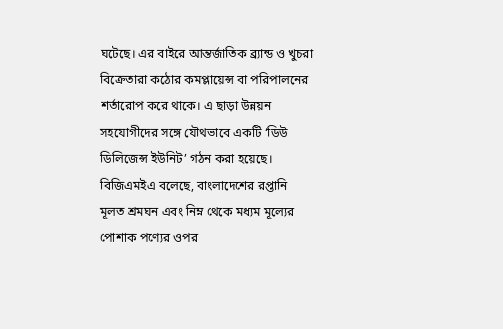ঘটেছে। এর বাইরে আন্তর্জাতিক ব্র্যান্ড ও খুচরা বিক্রেতারা কঠোর কমপ্লায়েন্স বা পরিপালনের শর্তারোপ করে থাকে। এ ছাড়া উন্নয়ন সহযোগীদের সঙ্গে যৌথভাবে একটি ‘ডিউ ডিলিজেন্স ইউনিট’ গঠন করা হয়েছে।
বিজিএমইএ বলেছে, বাংলাদেশের রপ্তানি মূলত শ্রমঘন এবং নিম্ন থেকে মধ্যম মূল্যের পোশাক পণ্যের ওপর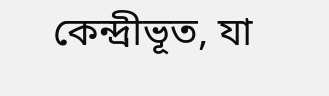কেন্দ্রীভূত, যা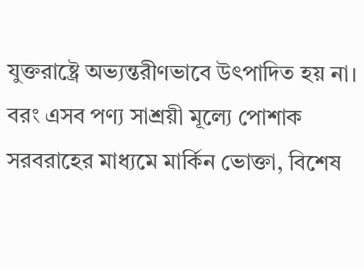যুক্তরাষ্ট্রে অভ্যন্তরীণভাবে উৎপাদিত হয় না। বরং এসব পণ্য সাশ্রয়ী মূল্যে পোশাক সরবরাহের মাধ্যমে মার্কিন ভোক্তা, বিশেষ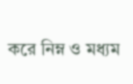করে নিম্ন ও মধ্যম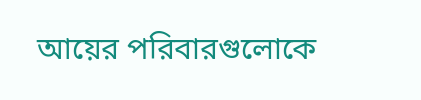আয়ের পরিবারগুলোকে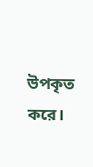উপকৃত করে।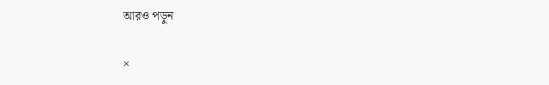আরও পড়ুন

×